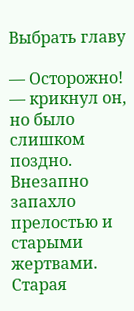Выбрать главу

— Осторожно! — крикнул он, но было слишком поздно. Внезапно запахло прелостью и старыми жертвами. Старая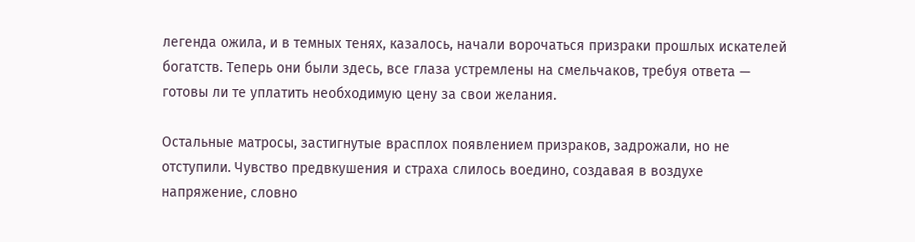легенда ожила, и в темных тенях, казалось, начали ворочаться призраки прошлых искателей богатств. Теперь они были здесь, все глаза устремлены на смельчаков, требуя ответа — готовы ли те уплатить необходимую цену за свои желания.

Остальные матросы, застигнутые врасплох появлением призраков, задрожали, но не отступили. Чувство предвкушения и страха слилось воедино, создавая в воздухе напряжение, словно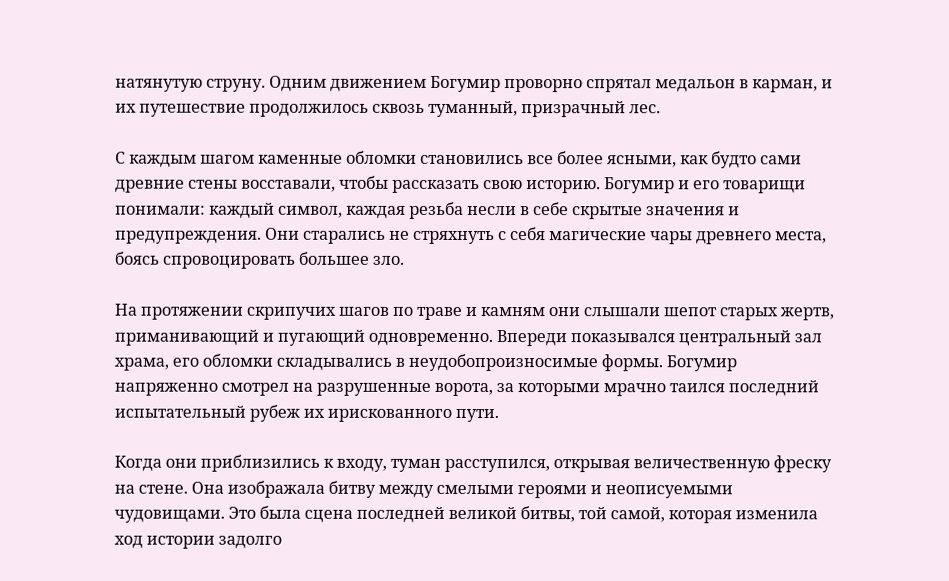натянутую струну. Одним движением Богумир проворно спрятал медальон в карман, и их путешествие продолжилось сквозь туманный, призрачный лес.

С каждым шагом каменные обломки становились все более ясными, как будто сами древние стены восставали, чтобы рассказать свою историю. Богумир и его товарищи понимали: каждый символ, каждая резьба несли в себе скрытые значения и предупреждения. Они старались не стряхнуть с себя магические чары древнего места, боясь спровоцировать большее зло.

На протяжении скрипучих шагов по траве и камням они слышали шепот старых жертв, приманивающий и пугающий одновременно. Впереди показывался центральный зал храма, его обломки складывались в неудобопроизносимые формы. Богумир напряженно смотрел на разрушенные ворота, за которыми мрачно таился последний испытательный рубеж их ирискованного пути.

Когда они приблизились к входу, туман расступился, открывая величественную фреску на стене. Она изображала битву между смелыми героями и неописуемыми чудовищами. Это была сцена последней великой битвы, той самой, которая изменила ход истории задолго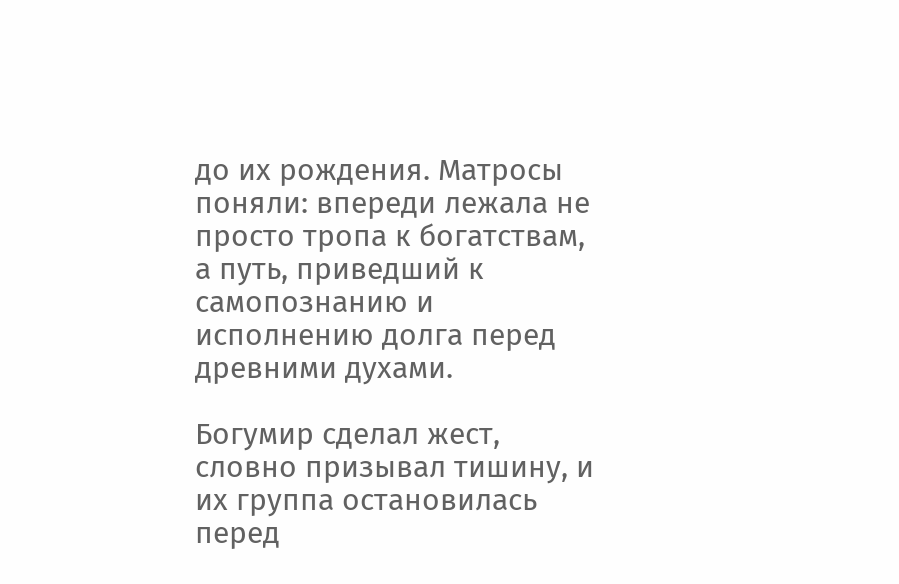до их рождения. Матросы поняли: впереди лежала не просто тропа к богатствам, а путь, приведший к самопознанию и исполнению долга перед древними духами.

Богумир сделал жест, словно призывал тишину, и их группа остановилась перед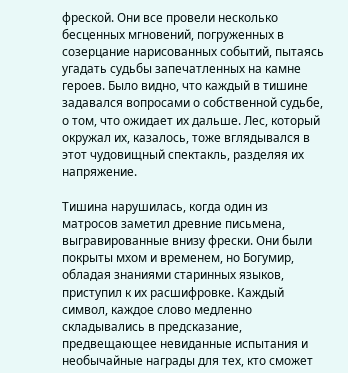фреской. Они все провели несколько бесценных мгновений, погруженных в созерцание нарисованных событий, пытаясь угадать судьбы запечатленных на камне героев. Было видно, что каждый в тишине задавался вопросами о собственной судьбе, о том, что ожидает их дальше. Лес, который окружал их, казалось, тоже вглядывался в этот чудовищный спектакль, разделяя их напряжение.

Тишина нарушилась, когда один из матросов заметил древние письмена, выгравированные внизу фрески. Они были покрыты мхом и временем, но Богумир, обладая знаниями старинных языков, приступил к их расшифровке. Каждый символ, каждое слово медленно складывались в предсказание, предвещающее невиданные испытания и необычайные награды для тех, кто сможет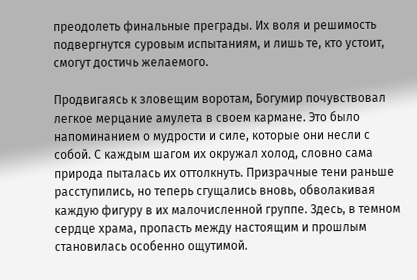преодолеть финальные преграды. Их воля и решимость подвергнутся суровым испытаниям, и лишь те, кто устоит, смогут достичь желаемого.

Продвигаясь к зловещим воротам, Богумир почувствовал легкое мерцание амулета в своем кармане. Это было напоминанием о мудрости и силе, которые они несли с собой. С каждым шагом их окружал холод, словно сама природа пыталась их оттолкнуть. Призрачные тени раньше расступились, но теперь сгущались вновь, обволакивая каждую фигуру в их малочисленной группе. Здесь, в темном сердце храма, пропасть между настоящим и прошлым становилась особенно ощутимой.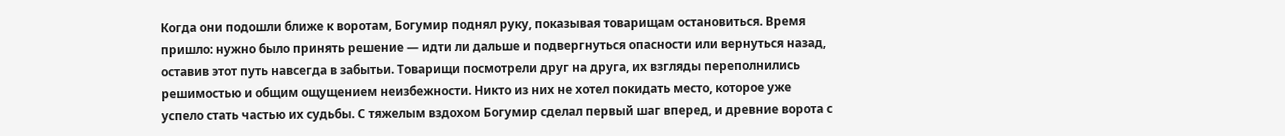Когда они подошли ближе к воротам, Богумир поднял руку, показывая товарищам остановиться. Время пришло: нужно было принять решение — идти ли дальше и подвергнуться опасности или вернуться назад, оставив этот путь навсегда в забытьи. Товарищи посмотрели друг на друга, их взгляды переполнились решимостью и общим ощущением неизбежности. Никто из них не хотел покидать место, которое уже успело стать частью их судьбы. С тяжелым вздохом Богумир сделал первый шаг вперед, и древние ворота с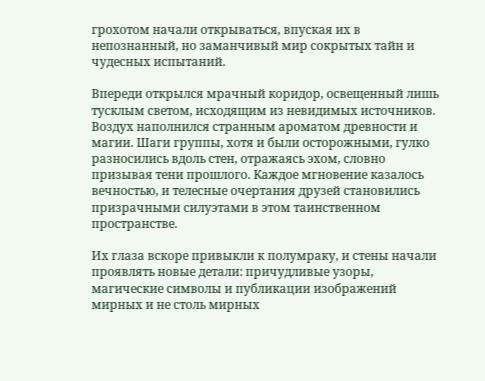грохотом начали открываться, впуская их в непознанный, но заманчивый мир сокрытых тайн и чудесных испытаний.

Впереди открылся мрачный коридор, освещенный лишь тусклым светом, исходящим из невидимых источников. Воздух наполнился странным ароматом древности и магии. Шаги группы, хотя и были осторожными, гулко разносились вдоль стен, отражаясь эхом, словно призывая тени прошлого. Каждое мгновение казалось вечностью, и телесные очертания друзей становились призрачными силуэтами в этом таинственном пространстве.

Их глаза вскоре привыкли к полумраку, и стены начали проявлять новые детали: причудливые узоры, магические символы и публикации изображений мирных и не столь мирных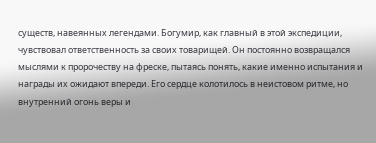существ, навеянных легендами. Богумир, как главный в этой экспедиции, чувствовал ответственность за своих товарищей. Он постоянно возвращался мыслями к пророчеству на фреске, пытаясь понять, какие именно испытания и награды их ожидают впереди. Его сердце колотилось в неистовом ритме, но внутренний огонь веры и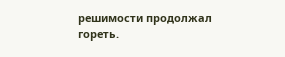решимости продолжал гореть.